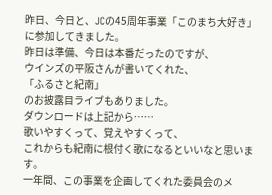昨日、今日と、JCの45周年事業「このまち大好き」に参加してきました。
昨日は準備、今日は本番だったのですが、
ウインズの平阪さんが書いてくれた、
「ふるさと紀南」
のお披露目ライブもありました。
ダウンロードは上記から……
歌いやすくって、覚えやすくって、
これからも紀南に根付く歌になるといいなと思います。
一年間、この事業を企画してくれた委員会のメ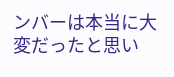ンバーは本当に大変だったと思い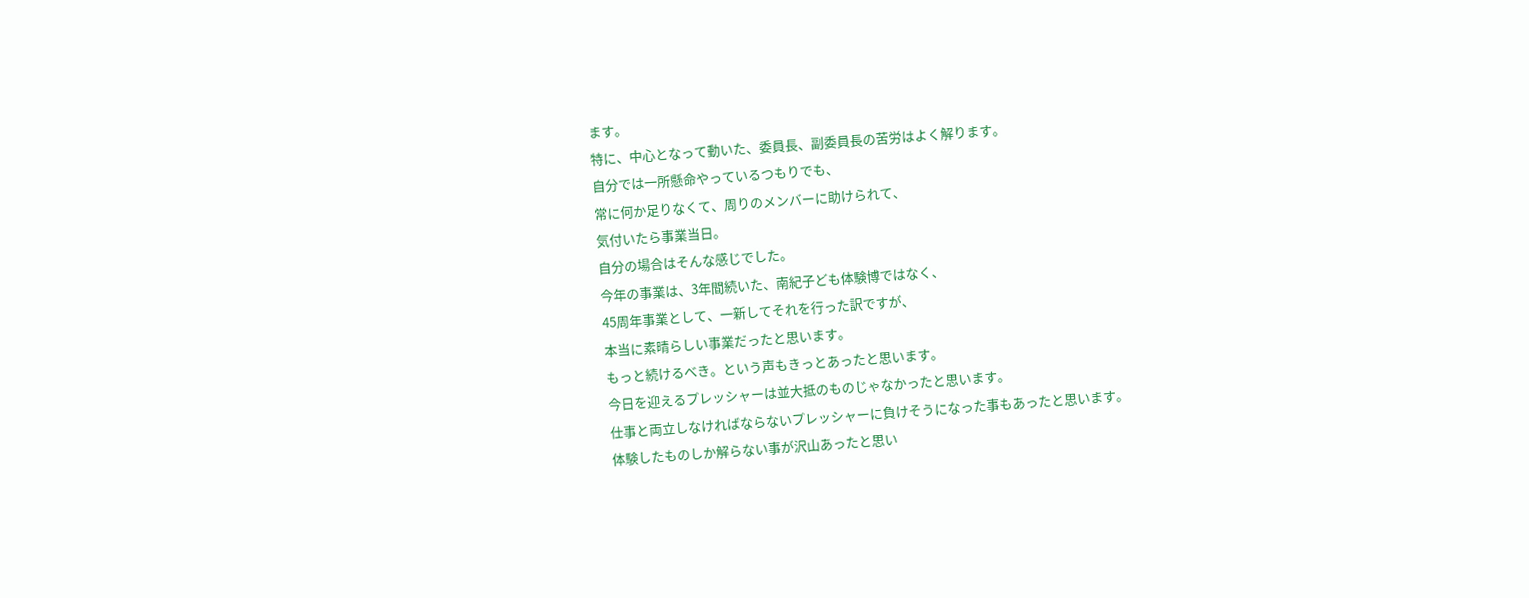ます。
特に、中心となって動いた、委員長、副委員長の苦労はよく解ります。
自分では一所懸命やっているつもりでも、
常に何か足りなくて、周りのメンバーに助けられて、
気付いたら事業当日。
自分の場合はそんな感じでした。
今年の事業は、3年間続いた、南紀子ども体験博ではなく、
45周年事業として、一新してそれを行った訳ですが、
本当に素晴らしい事業だったと思います。
もっと続けるべき。という声もきっとあったと思います。
今日を迎えるプレッシャーは並大抵のものじゃなかったと思います。
仕事と両立しなければならないプレッシャーに負けそうになった事もあったと思います。
体験したものしか解らない事が沢山あったと思い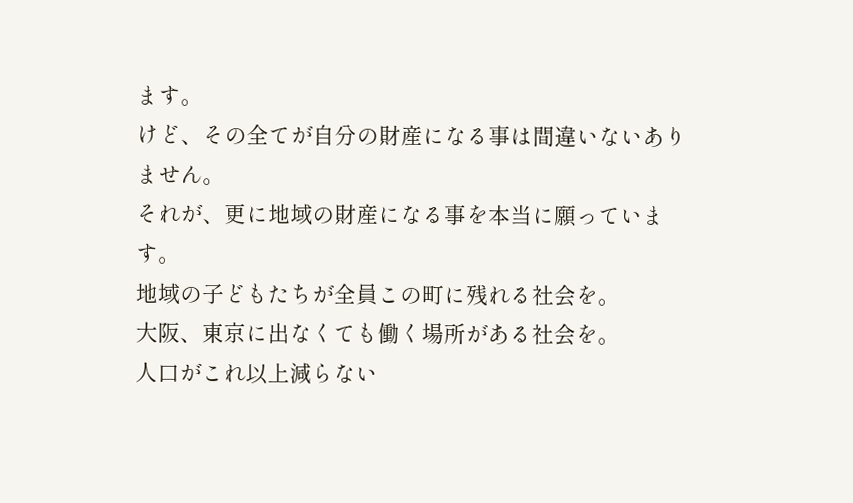ます。
けど、その全てが自分の財産になる事は間違いないありません。
それが、更に地域の財産になる事を本当に願っています。
地域の子どもたちが全員この町に残れる社会を。
大阪、東京に出なくても働く場所がある社会を。
人口がこれ以上減らない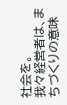社会を。
我々経営者は、まちづくりの意味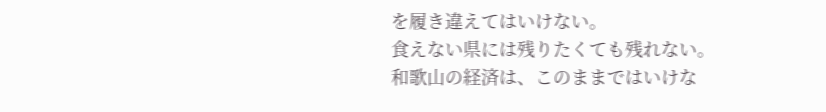を履き違えてはいけない。
食えない県には残りたくても残れない。
和歌山の経済は、このままではいけな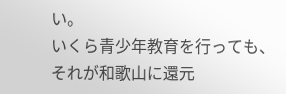い。
いくら青少年教育を行っても、
それが和歌山に還元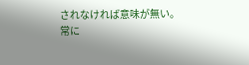されなければ意味が無い。
常に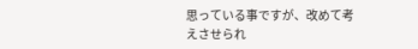思っている事ですが、改めて考えさせられ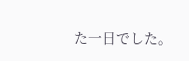た一日でした。